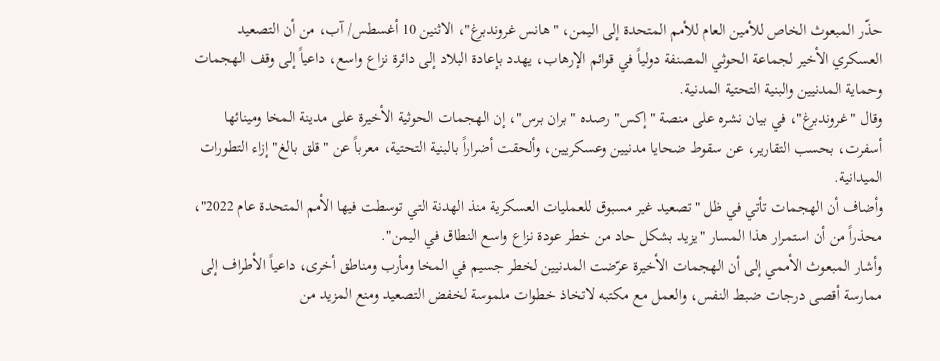حذّر المبعوث الخاص للأمين العام للأمم المتحدة إلى اليمن، "هانس غروندبرغ"، الاثنين 10 أغسطس/ آب، من أن التصعيد العسكري الأخير لجماعة الحوثي المصنفة دولياً في قوائم الإرهاب، يهدد بإعادة البلاد إلى دائرة نزاع واسع، داعياً إلى وقف الهجمات وحماية المدنيين والبنية التحتية المدنية.
وقال "غروندبرغ"، في بيان نشره على منصة "إكس" رصده "بران برس"، إن الهجمات الحوثية الأخيرة على مدينة المخا ومينائها أسفرت، بحسب التقارير، عن سقوط ضحايا مدنيين وعسكريين، وألحقت أضراراً بالبنية التحتية، معرباً عن "قلق بالغ" إزاء التطورات الميدانية.
وأضاف أن الهجمات تأتي في ظل "تصعيد غير مسبوق للعمليات العسكرية منذ الهدنة التي توسطت فيها الأمم المتحدة عام 2022"، محذراً من أن استمرار هذا المسار "يزيد بشكل حاد من خطر عودة نزاع واسع النطاق في اليمن".
وأشار المبعوث الأممي إلى أن الهجمات الأخيرة عرّضت المدنيين لخطر جسيم في المخا ومأرب ومناطق أخرى، داعياً الأطراف إلى ممارسة أقصى درجات ضبط النفس، والعمل مع مكتبه لاتخاذ خطوات ملموسة لخفض التصعيد ومنع المزيد من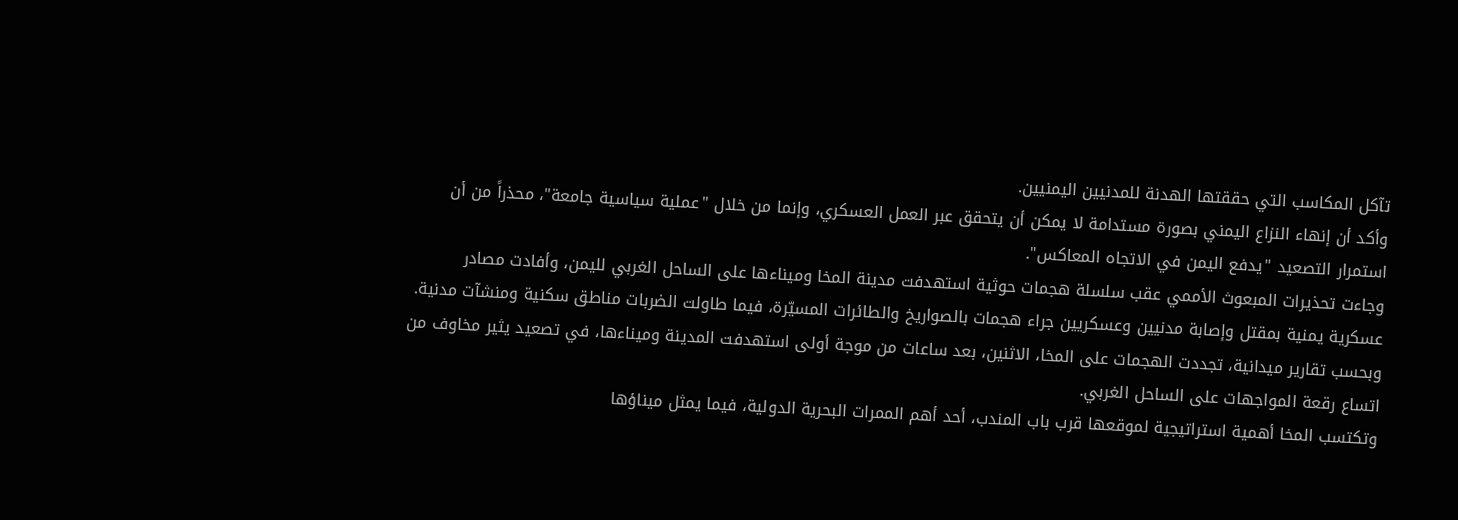تآكل المكاسب التي حققتها الهدنة للمدنيين اليمنيين.
وأكد أن إنهاء النزاع اليمني بصورة مستدامة لا يمكن أن يتحقق عبر العمل العسكري، وإنما من خلال "عملية سياسية جامعة"، محذراً من أن استمرار التصعيد "يدفع اليمن في الاتجاه المعاكس".
وجاءت تحذيرات المبعوث الأممي عقب سلسلة هجمات حوثية استهدفت مدينة المخا وميناءها على الساحل الغربي لليمن، وأفادت مصادر عسكرية يمنية بمقتل وإصابة مدنيين وعسكريين جراء هجمات بالصواريخ والطائرات المسيّرة، فيما طاولت الضربات مناطق سكنية ومنشآت مدنية.
وبحسب تقارير ميدانية، تجددت الهجمات على المخا، الاثنين، بعد ساعات من موجة أولى استهدفت المدينة وميناءها، في تصعيد يثير مخاوف من اتساع رقعة المواجهات على الساحل الغربي.
وتكتسب المخا أهمية استراتيجية لموقعها قرب باب المندب، أحد أهم الممرات البحرية الدولية، فيما يمثل ميناؤها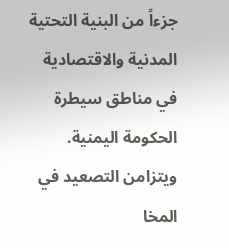جزءاً من البنية التحتية المدنية والاقتصادية في مناطق سيطرة الحكومة اليمنية.
ويتزامن التصعيد في المخا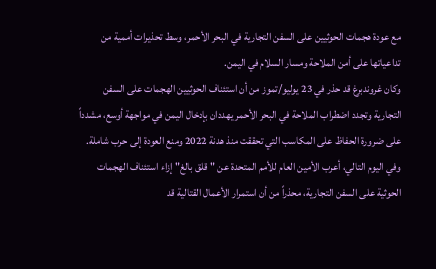مع عودة هجمات الحوثيين على السفن التجارية في البحر الأحمر، وسط تحذيرات أممية من تداعياتها على أمن الملاحة ومسار السلام في اليمن.
وكان غروندبرغ قد حذر في 23 يوليو/تموز من أن استئناف الحوثيين الهجمات على السفن التجارية وتجدد اضطراب الملاحة في البحر الأحمر يهددان بإدخال اليمن في مواجهة أوسع، مشدداً على ضرورة الحفاظ على المكاسب التي تحققت منذ هدنة 2022 ومنع العودة إلى حرب شاملة.
وفي اليوم التالي، أعرب الأمين العام للأمم المتحدة عن "قلق بالغ" إزاء استئناف الهجمات الحوثية على السفن التجارية، محذراً من أن استمرار الأعمال القتالية قد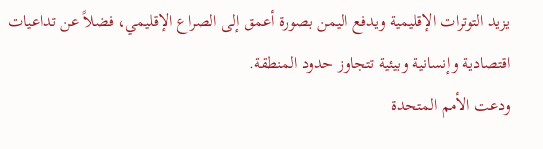يزيد التوترات الإقليمية ويدفع اليمن بصورة أعمق إلى الصراع الإقليمي، فضلاً عن تداعيات اقتصادية وإنسانية وبيئية تتجاوز حدود المنطقة.
ودعت الأمم المتحدة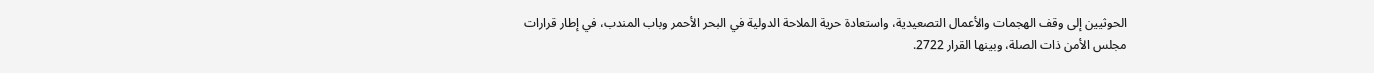الحوثيين إلى وقف الهجمات والأعمال التصعيدية، واستعادة حرية الملاحة الدولية في البحر الأحمر وباب المندب، في إطار قرارات مجلس الأمن ذات الصلة، وبينها القرار 2722.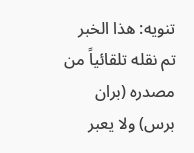تنويه: هذا الخبر تم نقله تلقائياً من مصدره (بران برس) ولا يعبر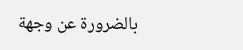بالضرورة عن وجهة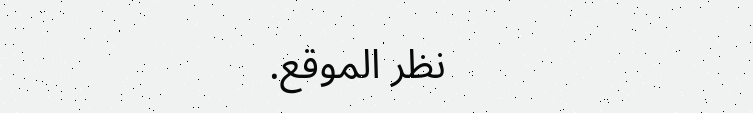نظر الموقع.